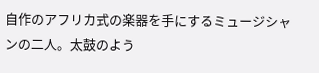自作のアフリカ式の楽器を手にするミュージシャンの二人。太鼓のよう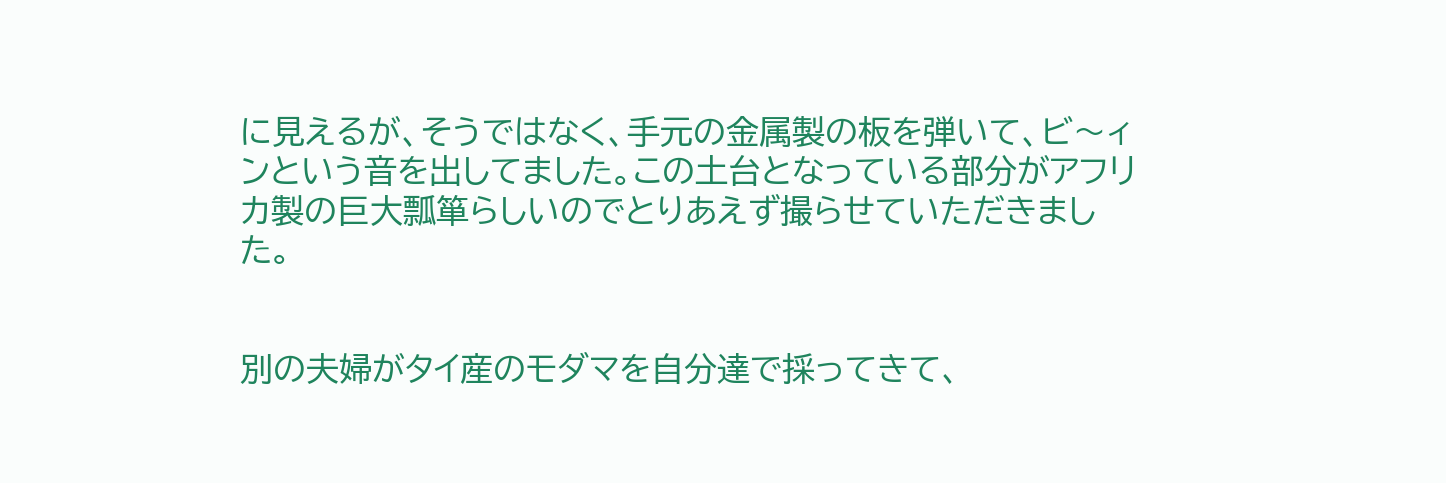に見えるが、そうではなく、手元の金属製の板を弾いて、ビ〜ィンという音を出してました。この土台となっている部分がアフリカ製の巨大瓢箪らしいのでとりあえず撮らせていただきました。


別の夫婦がタイ産のモダマを自分達で採ってきて、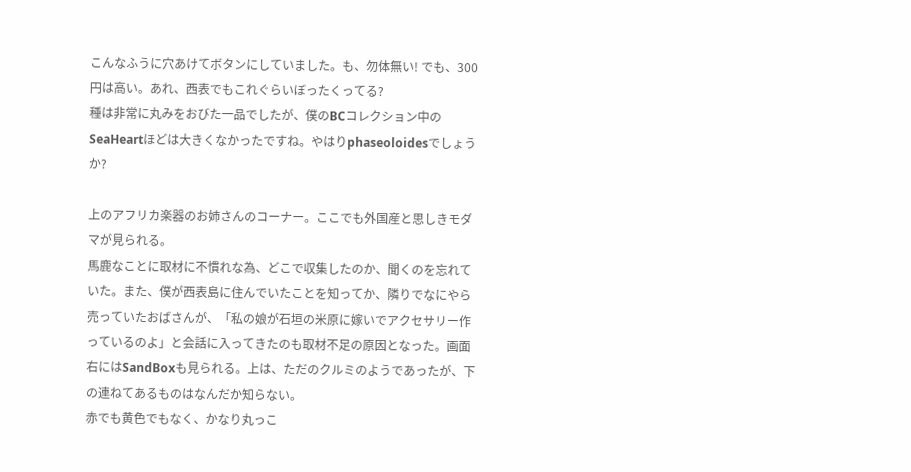こんなふうに穴あけてボタンにしていました。も、勿体無い! でも、300円は高い。あれ、西表でもこれぐらいぼったくってる?
種は非常に丸みをおびた一品でしたが、僕のBCコレクション中のSeaHeartほどは大きくなかったですね。やはりphaseoloidesでしょうか?

上のアフリカ楽器のお姉さんのコーナー。ここでも外国産と思しきモダマが見られる。
馬鹿なことに取材に不慣れな為、どこで収集したのか、聞くのを忘れていた。また、僕が西表島に住んでいたことを知ってか、隣りでなにやら売っていたおばさんが、「私の娘が石垣の米原に嫁いでアクセサリー作っているのよ」と会話に入ってきたのも取材不足の原因となった。画面右にはSandBoxも見られる。上は、ただのクルミのようであったが、下の連ねてあるものはなんだか知らない。
赤でも黄色でもなく、かなり丸っこ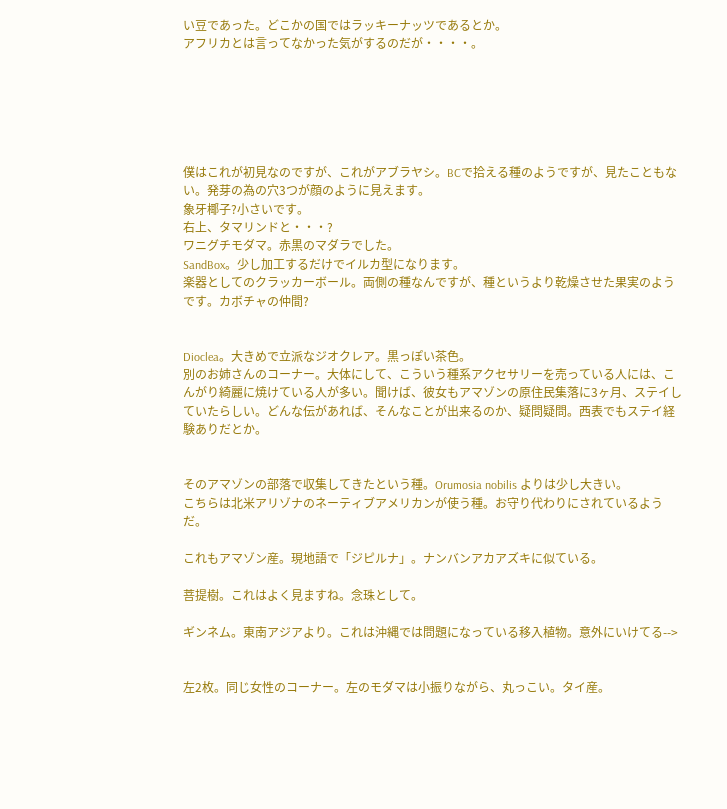い豆であった。どこかの国ではラッキーナッツであるとか。
アフリカとは言ってなかった気がするのだが・・・・。






僕はこれが初見なのですが、これがアブラヤシ。BCで拾える種のようですが、見たこともない。発芽の為の穴3つが顔のように見えます。
象牙椰子?小さいです。
右上、タマリンドと・・・?
ワニグチモダマ。赤黒のマダラでした。
SandBox。少し加工するだけでイルカ型になります。
楽器としてのクラッカーボール。両側の種なんですが、種というより乾燥させた果実のようです。カボチャの仲間?


Dioclea。大きめで立派なジオクレア。黒っぽい茶色。
別のお姉さんのコーナー。大体にして、こういう種系アクセサリーを売っている人には、こんがり綺麗に焼けている人が多い。聞けば、彼女もアマゾンの原住民集落に3ヶ月、ステイしていたらしい。どんな伝があれば、そんなことが出来るのか、疑問疑問。西表でもステイ経験ありだとか。


そのアマゾンの部落で収集してきたという種。Orumosia nobilis よりは少し大きい。
こちらは北米アリゾナのネーティブアメリカンが使う種。お守り代わりにされているようだ。

これもアマゾン産。現地語で「ジピルナ」。ナンバンアカアズキに似ている。

菩提樹。これはよく見ますね。念珠として。

ギンネム。東南アジアより。これは沖縄では問題になっている移入植物。意外にいけてる-->


左2枚。同じ女性のコーナー。左のモダマは小振りながら、丸っこい。タイ産。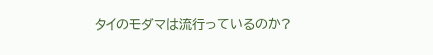タイのモダマは流行っているのか?